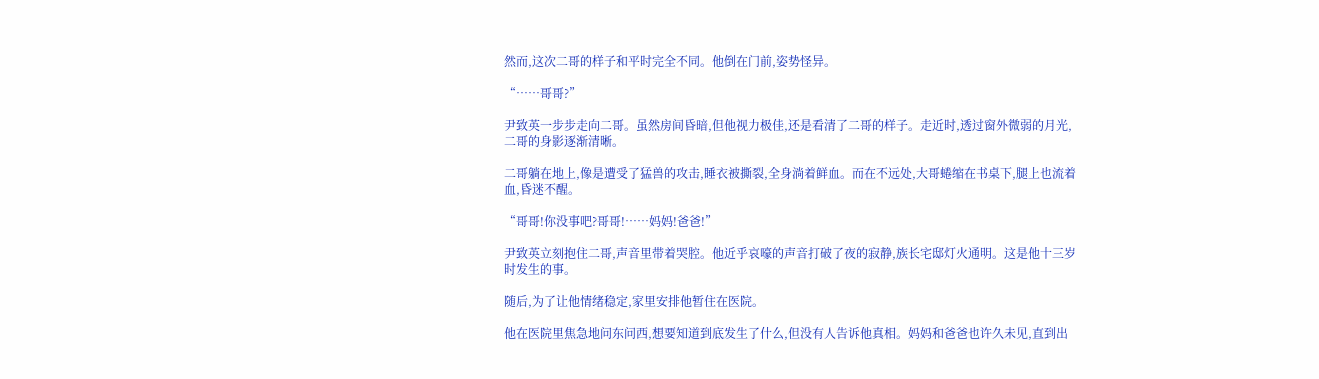然而,这次二哥的样子和平时完全不同。他倒在门前,姿势怪异。

“……哥哥?”

尹致英一步步走向二哥。虽然房间昏暗,但他视力极佳,还是看清了二哥的样子。走近时,透过窗外微弱的月光,二哥的身影逐渐清晰。

二哥躺在地上,像是遭受了猛兽的攻击,睡衣被撕裂,全身淌着鲜血。而在不远处,大哥蜷缩在书桌下,腿上也流着血,昏迷不醒。

“哥哥!你没事吧?哥哥!……妈妈!爸爸!”

尹致英立刻抱住二哥,声音里带着哭腔。他近乎哀嚎的声音打破了夜的寂静,族长宅邸灯火通明。这是他十三岁时发生的事。

随后,为了让他情绪稳定,家里安排他暂住在医院。

他在医院里焦急地问东问西,想要知道到底发生了什么,但没有人告诉他真相。妈妈和爸爸也许久未见,直到出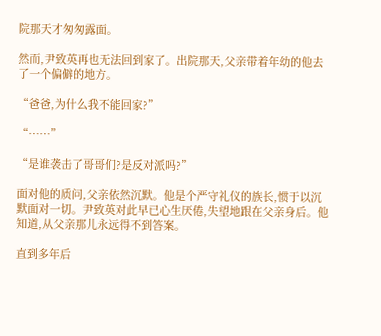院那天才匆匆露面。

然而,尹致英再也无法回到家了。出院那天,父亲带着年幼的他去了一个偏僻的地方。

“爸爸,为什么我不能回家?”

“……”

“是谁袭击了哥哥们?是反对派吗?”

面对他的质问,父亲依然沉默。他是个严守礼仪的族长,惯于以沉默面对一切。尹致英对此早已心生厌倦,失望地跟在父亲身后。他知道,从父亲那儿永远得不到答案。

直到多年后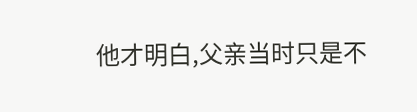他才明白,父亲当时只是不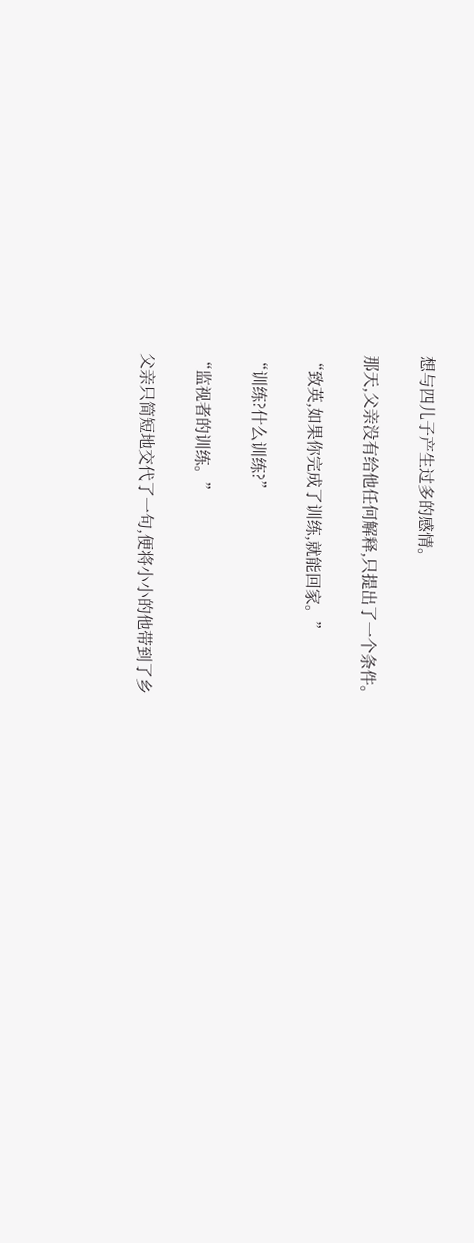想与四儿子产生过多的感情。

那天,父亲没有给他任何解释,只提出了一个条件。

“致英,如果你完成了训练,就能回家。”

“训练?什么训练?”

“监视者的训练。”

父亲只简短地交代了一句,便将小小的他带到了乡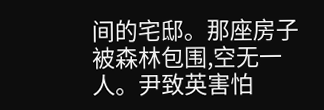间的宅邸。那座房子被森林包围,空无一人。尹致英害怕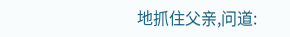地抓住父亲,问道: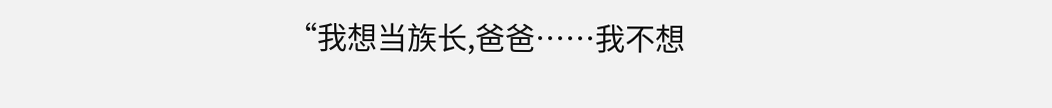“我想当族长,爸爸……我不想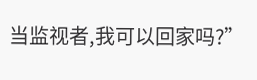当监视者,我可以回家吗?”